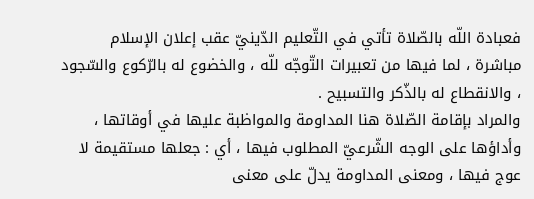فعبادة اللّه بالصّلاة تأتي في التّعليم الدّينيّ عقب إعلان الإسلام مباشرة ، لما فيها من تعبيرات التّوجّه للّه ، والخضوع له بالرّكوع والسّجود ، والانقطاع له بالذّكر والتسبيح .
والمراد بإقامة الصّلاة هنا المداومة والمواظبة عليها في أوقاتها ، وأداؤها على الوجه الشّرعيّ المطلوب فيها ، أي : جعلها مستقيمة لا عوج فيها ، ومعنى المداومة يدلّ على معنى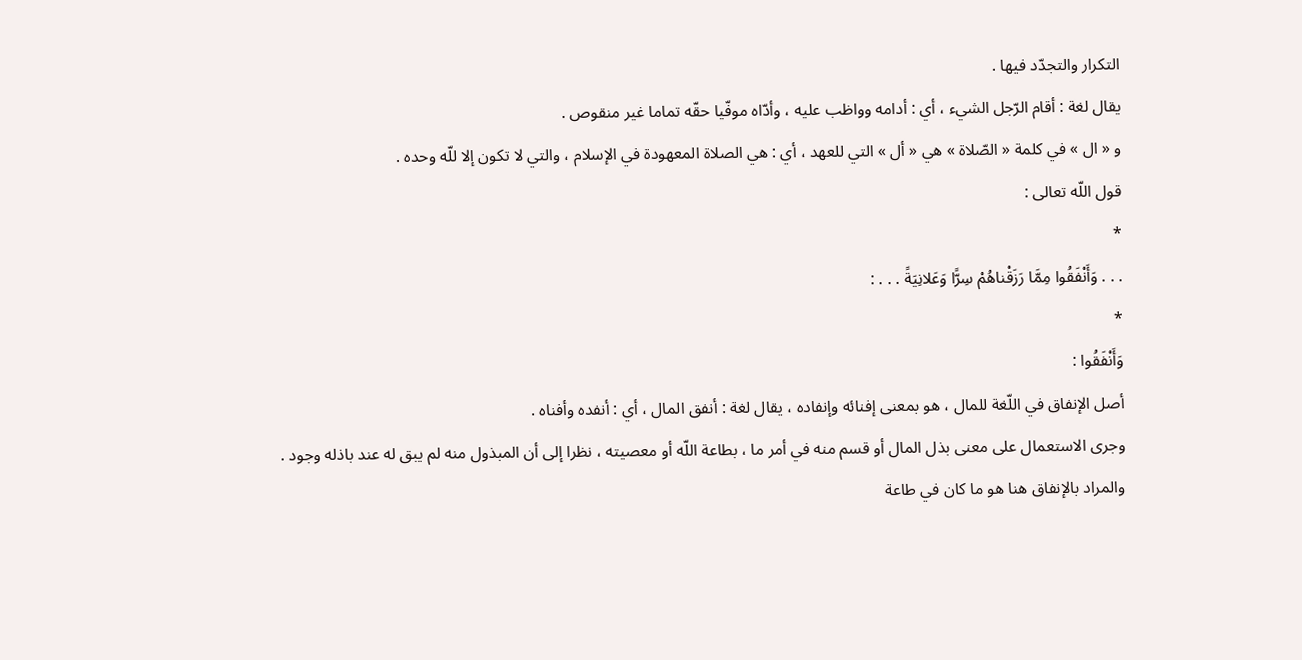التكرار والتجدّد فيها .
يقال لغة : أقام الرّجل الشيء ، أي : أدامه وواظب عليه ، وأدّاه موفّيا حقّه تماما غير منقوص .
و « ال » في كلمة « الصّلاة » هي « أل » التي للعهد ، أي : هي الصلاة المعهودة في الإسلام ، والتي لا تكون إلا للّه وحده .
قول اللّه تعالى :
*
. . . وَأَنْفَقُوا مِمَّا رَزَقْناهُمْ سِرًّا وَعَلانِيَةً . . . :
*
وَأَنْفَقُوا :
أصل الإنفاق في اللّغة للمال ، هو بمعنى إفنائه وإنفاده ، يقال لغة : أنفق المال ، أي : أنفده وأفناه .
وجرى الاستعمال على معنى بذل المال أو قسم منه في أمر ما ، بطاعة اللّه أو معصيته ، نظرا إلى أن المبذول منه لم يبق له عند باذله وجود .
والمراد بالإنفاق هنا هو ما كان في طاعة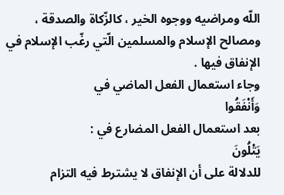اللّه ومراضيه ووجوه الخير ، كالزّكاة والصدقة ، ومصالح الإسلام والمسلمين الّتي رغّب الإسلام في الإنفاق فيها .
وجاء استعمال الفعل الماضي في
وَأَنْفَقُوا
بعد استعمال الفعل المضارع في :
يَتْلُونَ
للدلالة على أن الإنفاق لا يشترط فيه التزام